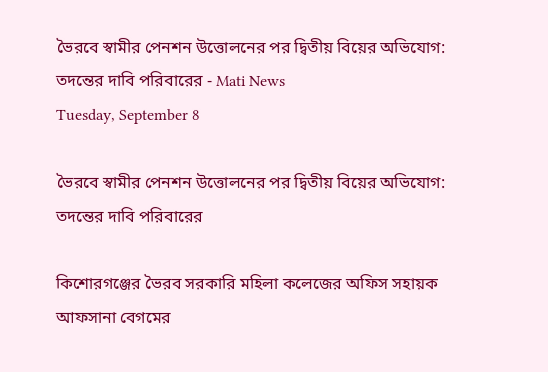ভৈরবে স্বামীর পেনশন উত্তোলনের পর দ্বিতীয় বিয়ের অভিযোগ: তদন্তের দাবি পরিবারের - Mati News
Tuesday, September 8

ভৈরবে স্বামীর পেনশন উত্তোলনের পর দ্বিতীয় বিয়ের অভিযোগ: তদন্তের দাবি পরিবারের

কিশোরগঞ্জের ভৈরব সরকারি মহিলা কলেজের অফিস সহায়ক আফসানা বেগমের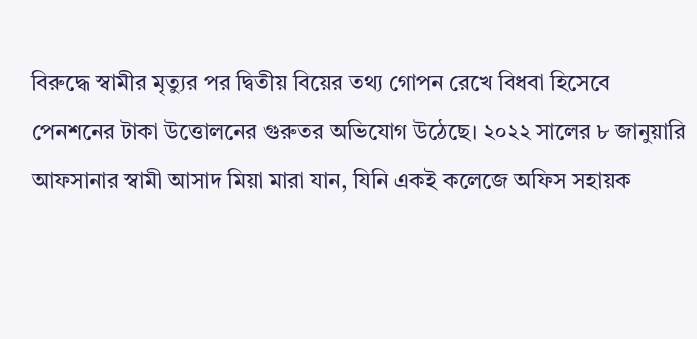বিরুদ্ধে স্বামীর মৃত্যুর পর দ্বিতীয় বিয়ের তথ্য গোপন রেখে বিধবা হিসেবে পেনশনের টাকা উত্তোলনের গুরুতর অভিযোগ উঠেছে। ২০২২ সালের ৮ জানুয়ারি আফসানার স্বামী আসাদ মিয়া মারা যান, যিনি একই কলেজে অফিস সহায়ক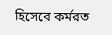হিসেবে কর্মরত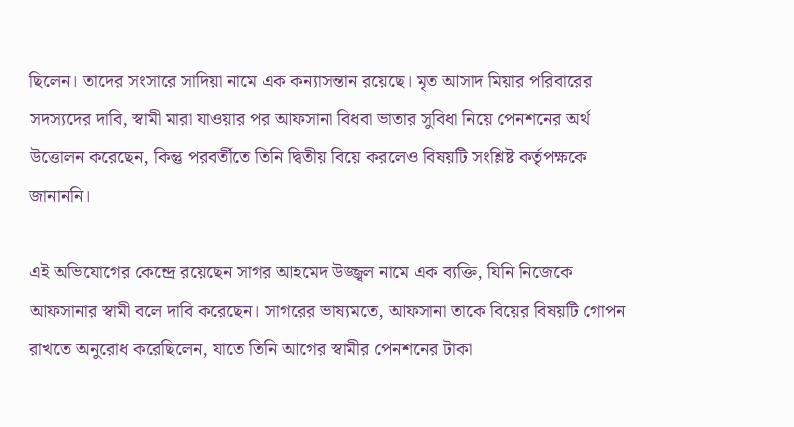ছিলেন। তাদের সংসারে সাদিয়া নামে এক কন্যাসন্তান রয়েছে। মৃত আসাদ মিয়ার পরিবারের সদস্যদের দাবি, স্বামী মারা যাওয়ার পর আফসানা বিধবা ভাতার সুবিধা নিয়ে পেনশনের অর্থ উত্তোলন করেছেন, কিন্তু পরবর্তীতে তিনি দ্বিতীয় বিয়ে করলেও বিষয়টি সংশ্লিষ্ট কর্তৃপক্ষকে জানাননি।

এই অভিযোগের কেন্দ্রে রয়েছেন সাগর আহমেদ উজ্জ্বল নামে এক ব্যক্তি, যিনি নিজেকে আফসানার স্বামী বলে দাবি করেছেন। সাগরের ভাষ্যমতে, আফসানা তাকে বিয়ের বিষয়টি গোপন রাখতে অনুরোধ করেছিলেন, যাতে তিনি আগের স্বামীর পেনশনের টাকা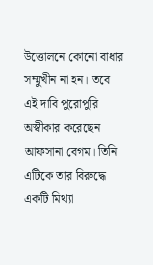উত্তোলনে কোনো বাধার সম্মুখীন না হন। তবে এই দাবি পুরোপুরি অস্বীকার করেছেন আফসানা বেগম। তিনি এটিকে তার বিরুদ্ধে একটি মিথ্যা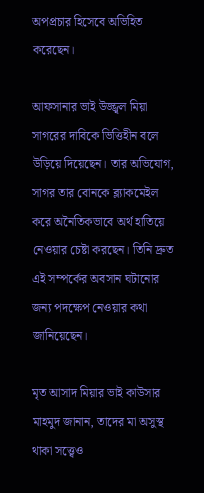অপপ্রচার হিসেবে অভিহিত করেছেন।

আফসানার ভাই উজ্জ্বল মিয়া সাগরের দাবিকে ভিত্তিহীন বলে উড়িয়ে দিয়েছেন। তার অভিযোগ, সাগর তার বোনকে ব্ল্যাকমেইল করে অনৈতিকভাবে অর্থ হাতিয়ে নেওয়ার চেষ্টা করছেন। তিনি দ্রুত এই সম্পর্কের অবসান ঘটানোর জন্য পদক্ষেপ নেওয়ার কথা জানিয়েছেন।

মৃত আসাদ মিয়ার ভাই কাউসার মাহমুদ জানান, তাদের মা অসুস্থ থাকা সত্ত্বেও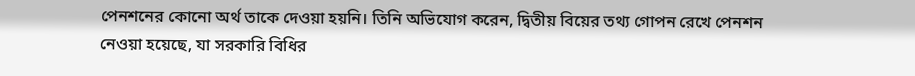পেনশনের কোনো অর্থ তাকে দেওয়া হয়নি। তিনি অভিযোগ করেন, দ্বিতীয় বিয়ের তথ্য গোপন রেখে পেনশন নেওয়া হয়েছে, যা সরকারি বিধির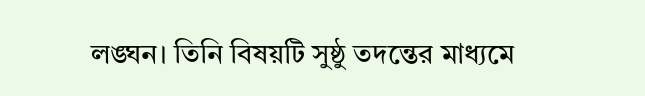লঙ্ঘন। তিনি বিষয়টি সুষ্ঠু তদন্তের মাধ্যমে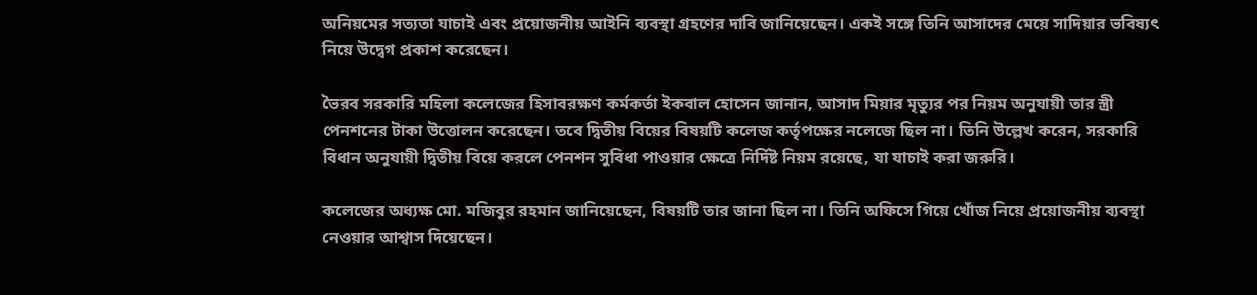অনিয়মের সত্যতা যাচাই এবং প্রয়োজনীয় আইনি ব্যবস্থা গ্রহণের দাবি জানিয়েছেন। একই সঙ্গে তিনি আসাদের মেয়ে সাদিয়ার ভবিষ্যৎ নিয়ে উদ্বেগ প্রকাশ করেছেন।

ভৈরব সরকারি মহিলা কলেজের হিসাবরক্ষণ কর্মকর্তা ইকবাল হোসেন জানান, আসাদ মিয়ার মৃত্যুর পর নিয়ম অনুযায়ী তার স্ত্রী পেনশনের টাকা উত্তোলন করেছেন। তবে দ্বিতীয় বিয়ের বিষয়টি কলেজ কর্তৃপক্ষের নলেজে ছিল না। তিনি উল্লেখ করেন, সরকারি বিধান অনুযায়ী দ্বিতীয় বিয়ে করলে পেনশন সুবিধা পাওয়ার ক্ষেত্রে নির্দিষ্ট নিয়ম রয়েছে, যা যাচাই করা জরুরি।

কলেজের অধ্যক্ষ মো. মজিবুর রহমান জানিয়েছেন, বিষয়টি তার জানা ছিল না। তিনি অফিসে গিয়ে খোঁজ নিয়ে প্রয়োজনীয় ব্যবস্থা নেওয়ার আশ্বাস দিয়েছেন।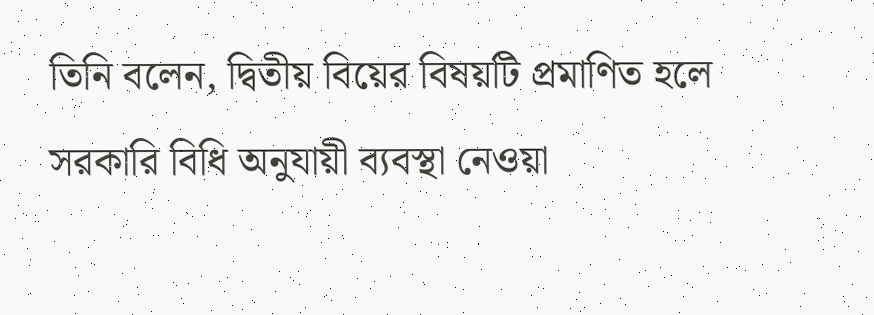তিনি বলেন, দ্বিতীয় বিয়ের বিষয়টি প্রমাণিত হলে সরকারি বিধি অনুযায়ী ব্যবস্থা নেওয়া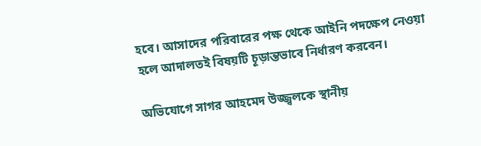হবে। আসাদের পরিবারের পক্ষ থেকে আইনি পদক্ষেপ নেওয়া হলে আদালতই বিষয়টি চূড়ান্তভাবে নির্ধারণ করবেন।

অভিযোগে সাগর আহমেদ উজ্জ্বলকে স্থানীয়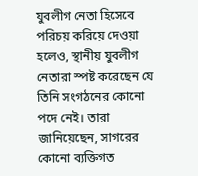যুবলীগ নেতা হিসেবে পরিচয় করিয়ে দেওয়া হলেও, স্থানীয় যুবলীগ নেতারা স্পষ্ট করেছেন যে তিনি সংগঠনের কোনো পদে নেই। তারা জানিয়েছেন, সাগরের কোনো ব্যক্তিগত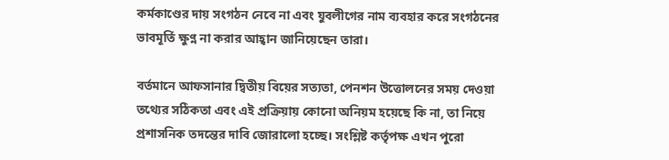কর্মকাণ্ডের দায় সংগঠন নেবে না এবং যুবলীগের নাম ব্যবহার করে সংগঠনের ভাবমূর্তি ক্ষুণ্ন না করার আহ্বান জানিয়েছেন তারা।

বর্তমানে আফসানার দ্বিতীয় বিয়ের সত্যতা, পেনশন উত্তোলনের সময় দেওয়া তথ্যের সঠিকতা এবং এই প্রক্রিয়ায় কোনো অনিয়ম হয়েছে কি না, তা নিয়ে প্রশাসনিক তদন্তের দাবি জোরালো হচ্ছে। সংশ্লিষ্ট কর্তৃপক্ষ এখন পুরো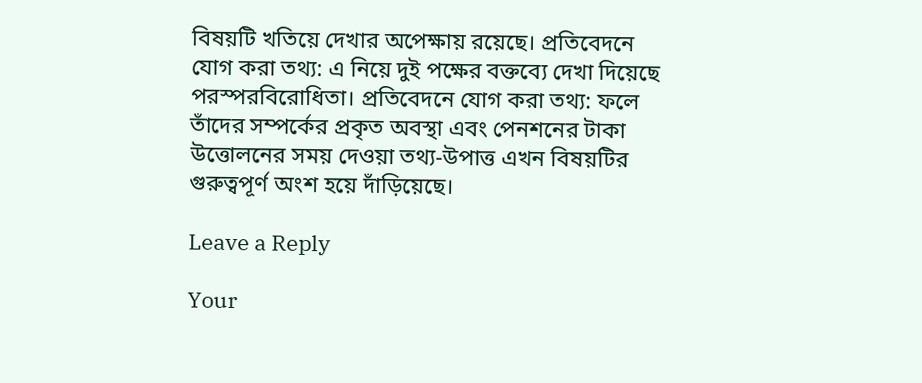বিষয়টি খতিয়ে দেখার অপেক্ষায় রয়েছে। প্রতিবেদনে যোগ করা তথ্য: এ নিয়ে দুই পক্ষের বক্তব্যে দেখা দিয়েছে পরস্পরবিরোধিতা। প্রতিবেদনে যোগ করা তথ্য: ফলে তাঁদের সম্পর্কের প্রকৃত অবস্থা এবং পেনশনের টাকা উত্তোলনের সময় দেওয়া তথ্য-উপাত্ত এখন বিষয়টির গুরুত্বপূর্ণ অংশ হয়ে দাঁড়িয়েছে।

Leave a Reply

Your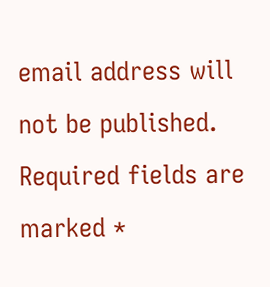email address will not be published. Required fields are marked *